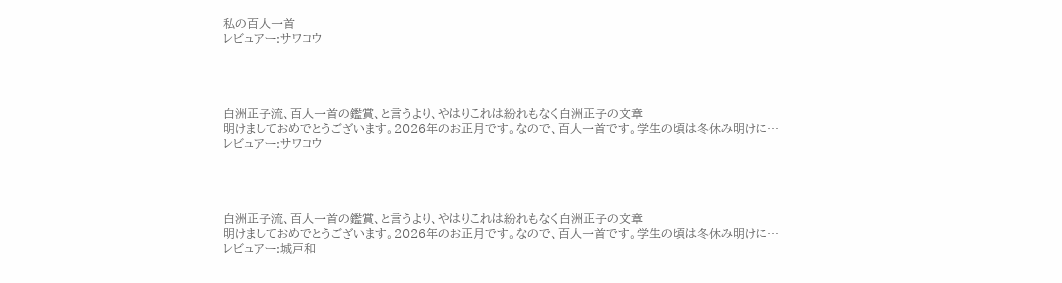私の百人一首
レビュアー:サワコウ




白洲正子流、百人一首の鑑賞、と言うより、やはりこれは紛れもなく白洲正子の文章
明けましておめでとうございます。2026年のお正月です。なので、百人一首です。学生の頃は冬休み明けに…
レビュアー:サワコウ




白洲正子流、百人一首の鑑賞、と言うより、やはりこれは紛れもなく白洲正子の文章
明けましておめでとうございます。2026年のお正月です。なので、百人一首です。学生の頃は冬休み明けに…
レビュアー:城戸和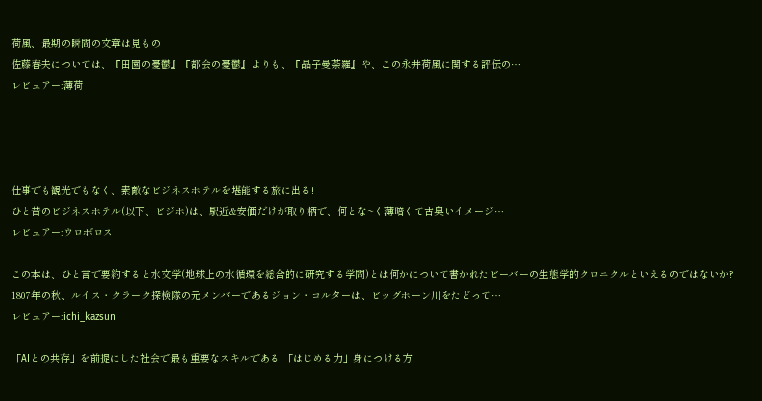荷風、最期の瞬間の文章は見もの
佐藤春夫については、『田園の憂鬱』『都会の憂鬱』よりも、『晶子曼荼羅』や、この永井荷風に関する評伝の…
レビュアー:薄荷




仕事でも観光でもなく、素敵なビジネスホテルを堪能する旅に出る!
ひと昔のビジネスホテル(以下、ビジホ)は、駅近&安価だけが取り柄で、何とな~く薄暗くて古臭いイメージ…
レビュアー:ウロボロス

この本は、ひと言で要約すると水文学(地球上の水循環を総合的に研究する学問)とは何かについて書かれたビーバーの生態学的クロニクルといえるのではないか?
1807年の秋、ルイス・クラーク探検隊の元メンバーであるジョン・コルターは、ビッグホーン川をたどって…
レビュアー:ichi_kazsun

「AIとの共存」を前提にした社会で最も重要なスキルである 「はじめる力」身につける方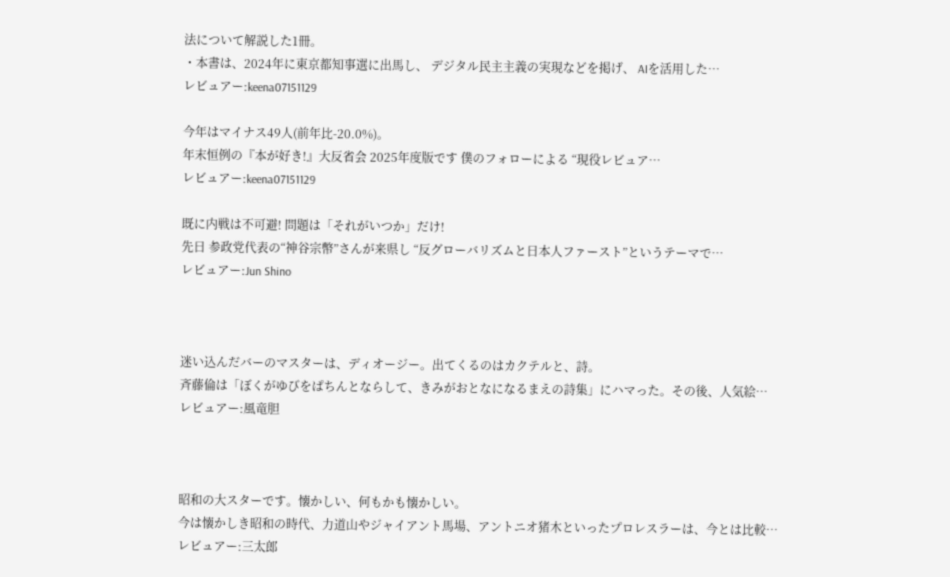法について解説した1冊。
・本書は、2024年に東京都知事選に出馬し、 デジタル民主主義の実現などを掲げ、 AIを活用した…
レビュアー:keena07151129

今年はマイナス49人(前年比-20.0%)。
年末恒例の『本が好き!』大反省会 2025年度版です 僕のフォローによる “現役レビュア…
レビュアー:keena07151129

既に内戦は不可避! 問題は「それがいつか」だけ!
先日 参政党代表の“神谷宗幣”さんが来県し “反グローバリズムと日本人ファースト”というテーマで…
レビュアー:Jun Shino



迷い込んだバーのマスターは、ディオージー。出てくるのはカクテルと、詩。
斉藤倫は「ぼくがゆびをぱちんとならして、きみがおとなになるまえの詩集」にハマった。その後、人気絵…
レビュアー:風竜胆



昭和の大スターです。懐かしい、何もかも懐かしい。
今は懐かしき昭和の時代、力道山やジャイアント馬場、アントニオ猪木といったプロレスラーは、今とは比較…
レビュアー:三太郎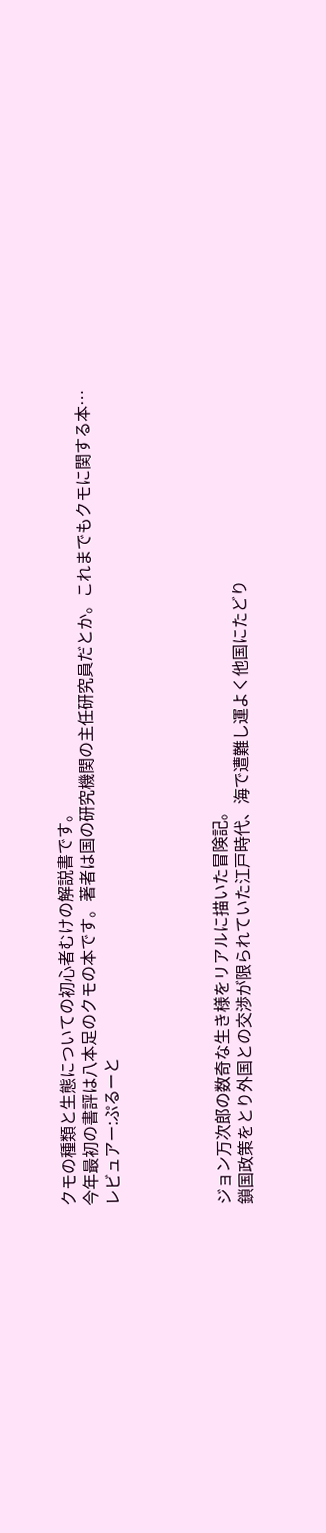クモの種類と生態についての初心者むけの解説書です。
今年最初の書評は八本足のクモの本です。著者は国の研究機関の主任研究員だとか。これまでもクモに関する本…
レビュアー:ぷるーと




ジョン万次郎の数奇な生き様をリアルに描いた冒険記。
鎖国政策をとり外国との交渉が限られていた江戸時代、海で遭難し運よく他国にたどり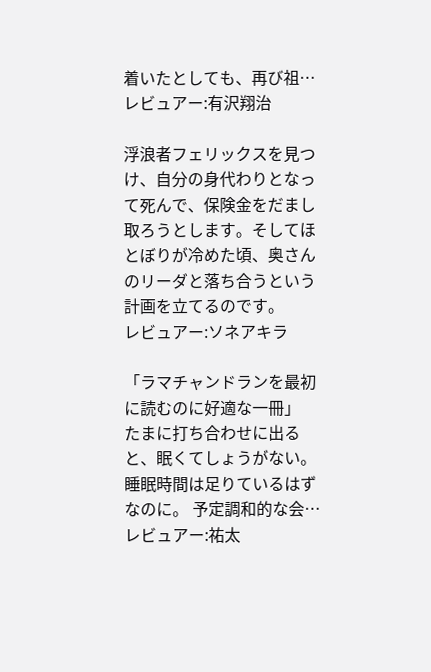着いたとしても、再び祖…
レビュアー:有沢翔治

浮浪者フェリックスを見つけ、自分の身代わりとなって死んで、保険金をだまし取ろうとします。そしてほとぼりが冷めた頃、奥さんのリーダと落ち合うという計画を立てるのです。
レビュアー:ソネアキラ

「ラマチャンドランを最初に読むのに好適な一冊」
たまに打ち合わせに出ると、眠くてしょうがない。睡眠時間は足りているはずなのに。 予定調和的な会…
レビュアー:祐太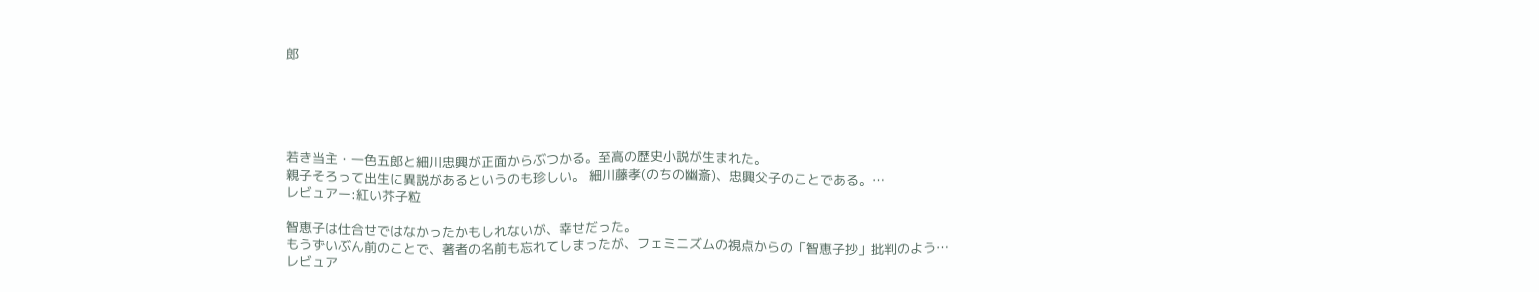郎





若き当主・一色五郎と細川忠興が正面からぶつかる。至高の歴史小説が生まれた。
親子そろって出生に異説があるというのも珍しい。 細川藤孝(のちの幽斎)、忠興父子のことである。…
レビュアー:紅い芥子粒

智恵子は仕合せではなかったかもしれないが、幸せだった。
もうずいぶん前のことで、著者の名前も忘れてしまったが、フェミニズムの視点からの「智恵子抄」批判のよう…
レビュア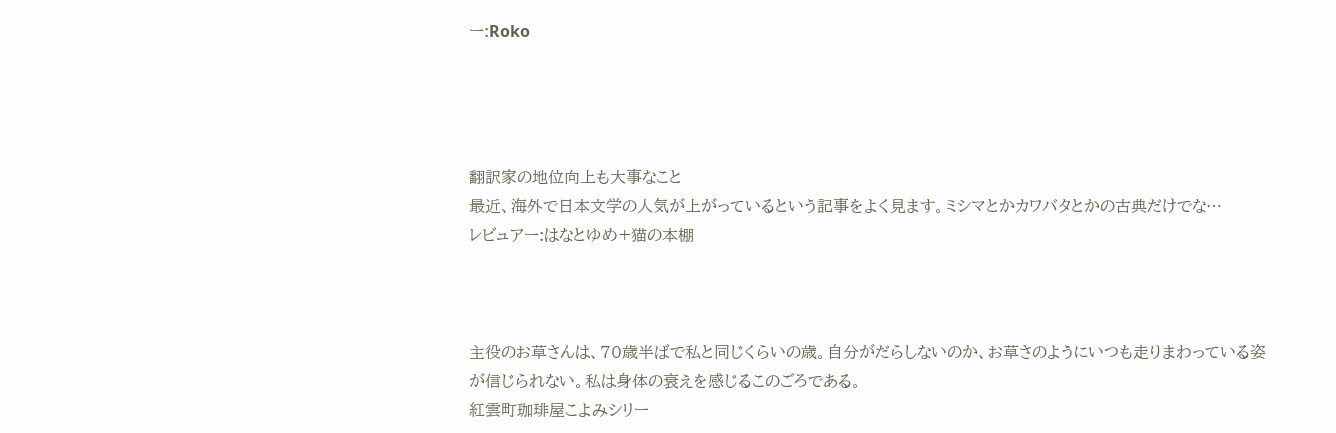ー:Roko




翻訳家の地位向上も大事なこと
最近、海外で日本文学の人気が上がっているという記事をよく見ます。ミシマとかカワバタとかの古典だけでな…
レビュアー:はなとゆめ+猫の本棚



主役のお草さんは、70歳半ばで私と同じくらいの歳。自分がだらしないのか、お草さのようにいつも走りまわっている姿が信じられない。私は身体の衰えを感じるこのごろである。
紅雲町珈琲屋こよみシリー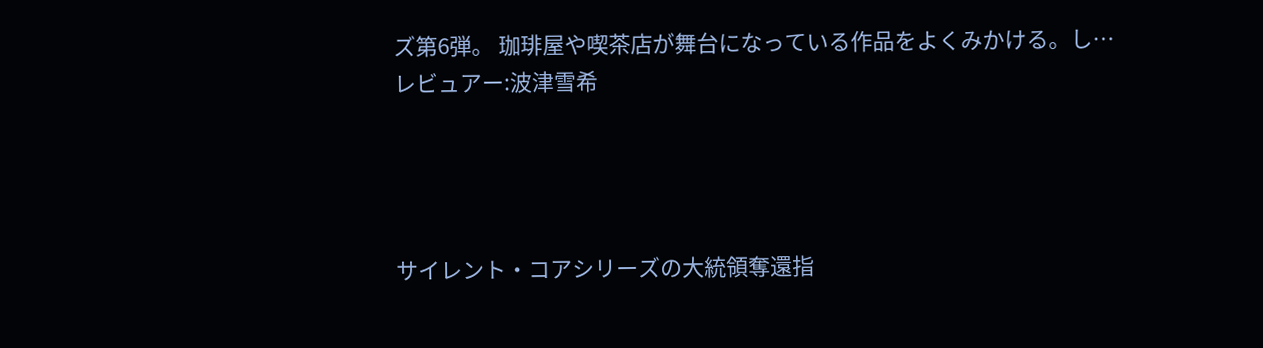ズ第6弾。 珈琲屋や喫茶店が舞台になっている作品をよくみかける。し…
レビュアー:波津雪希




サイレント・コアシリーズの大統領奪還指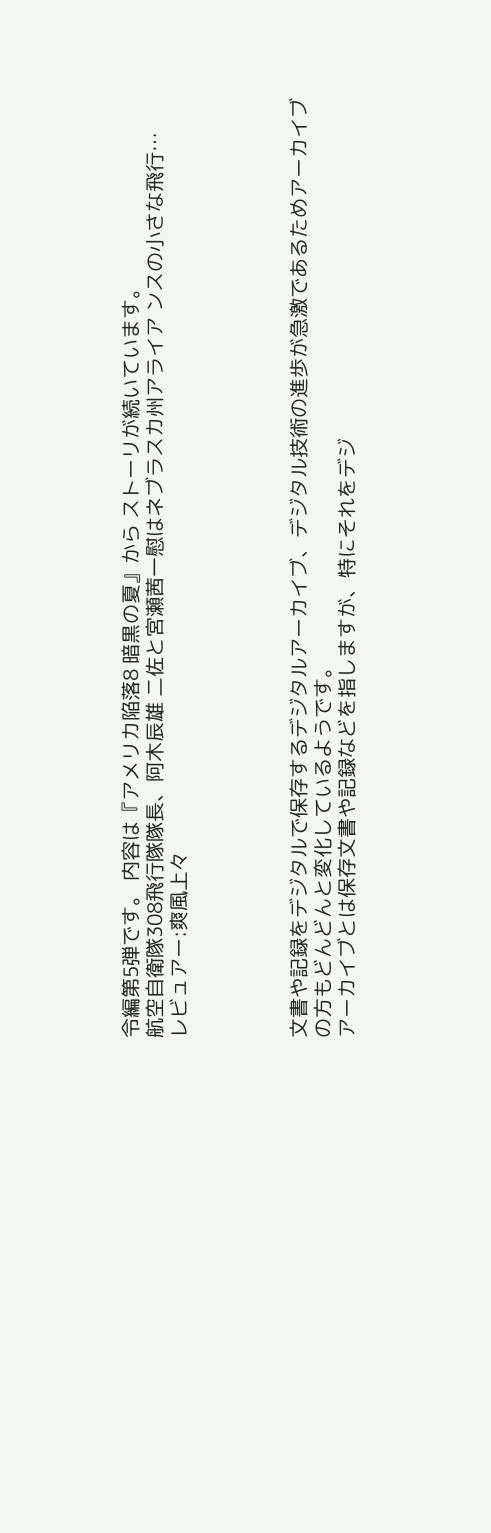令編第5弾です。 内容は『アメリカ陥落8 暗黒の夏』から ストーリが続いています。
航空自衛隊308飛行隊隊長、阿木辰雄 二佐と宮瀬茜一慰はネブラスカ州アライア ンスの小さな飛行…
レビュアー:爽風上々




文書や記録をデジタルで保存するデジタルアーカイブ、デジタル技術の進歩が急激であるためアーカイブの方もどんどんと変化しているようです。
アーカイブとは保存文書や記録などを指しますが、特にそれをデジ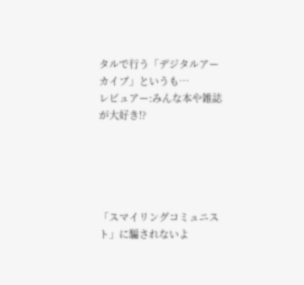タルで行う「デジタルアーカイブ」というも…
レビュアー:みんな本や雑誌が大好き!?





「スマイリングコミュニスト」に騙されないよ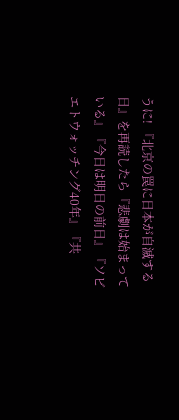うに! 『北京の罠に日本が自滅する日』を再読したら『悲劇は始まっている』『今日は明日の前日』『ソビエトウォッチング40年』『共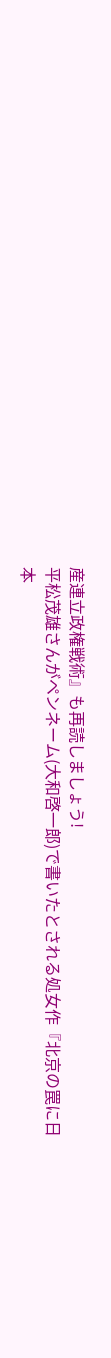産連立政権戦術』も再読しましょう!
平松茂雄さんがペンネーム(大和啓一郎)で書いたとされる処女作『北京の罠に日本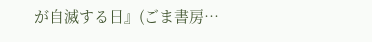が自滅する日』(ごま書房…